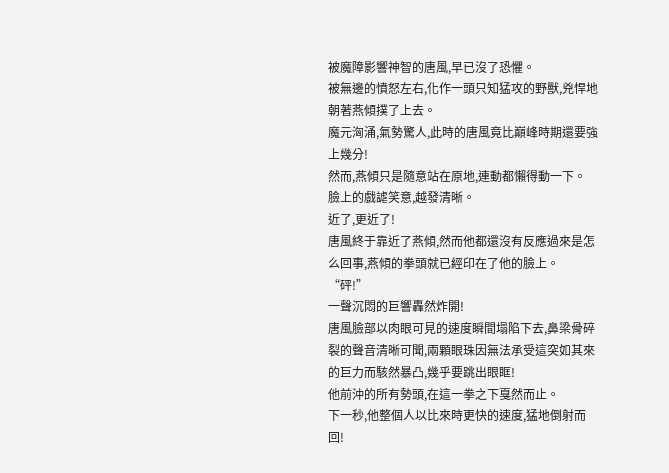被魔障影響神智的唐風,早已沒了恐懼。
被無邊的憤怒左右,化作一頭只知猛攻的野獸,兇悍地朝著燕傾撲了上去。
魔元洶涌,氣勢驚人,此時的唐風竟比巔峰時期還要強上幾分!
然而,燕傾只是隨意站在原地,連動都懶得動一下。
臉上的戲謔笑意,越發清晰。
近了,更近了!
唐風終于靠近了燕傾,然而他都還沒有反應過來是怎么回事,燕傾的拳頭就已經印在了他的臉上。
“砰!”
一聲沉悶的巨響轟然炸開!
唐風臉部以肉眼可見的速度瞬間塌陷下去,鼻梁骨碎裂的聲音清晰可聞,兩顆眼珠因無法承受這突如其來的巨力而駭然暴凸,幾乎要跳出眼眶!
他前沖的所有勢頭,在這一拳之下戛然而止。
下一秒,他整個人以比來時更快的速度,猛地倒射而回!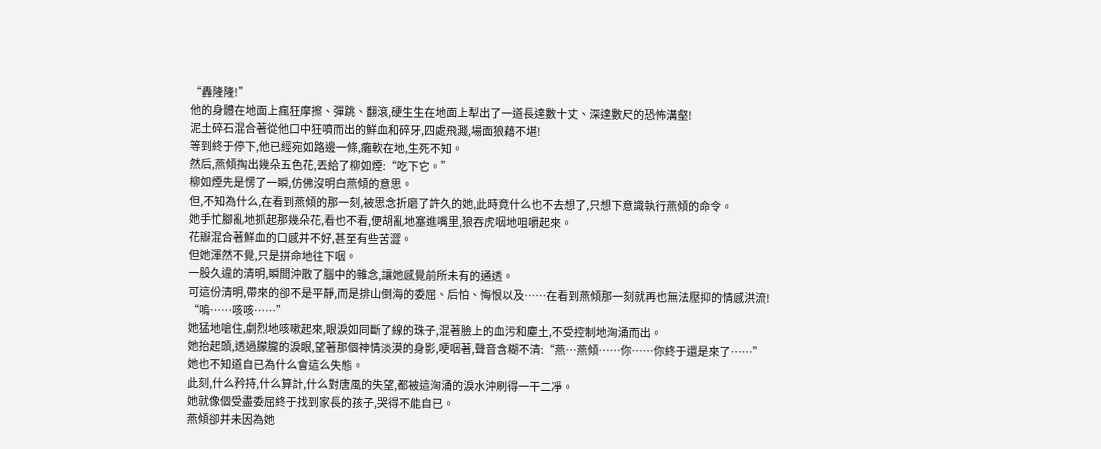“轟隆隆!”
他的身體在地面上瘋狂摩擦、彈跳、翻滾,硬生生在地面上犁出了一道長達數十丈、深達數尺的恐怖溝壑!
泥土碎石混合著從他口中狂噴而出的鮮血和碎牙,四處飛濺,場面狼藉不堪!
等到終于停下,他已經宛如路邊一條,癱軟在地,生死不知。
然后,燕傾掏出幾朵五色花,丟給了柳如煙:“吃下它。”
柳如煙先是愣了一瞬,仿佛沒明白燕傾的意思。
但,不知為什么,在看到燕傾的那一刻,被思念折磨了許久的她,此時竟什么也不去想了,只想下意識執行燕傾的命令。
她手忙腳亂地抓起那幾朵花,看也不看,便胡亂地塞進嘴里,狼吞虎咽地咀嚼起來。
花瓣混合著鮮血的口感并不好,甚至有些苦澀。
但她渾然不覺,只是拼命地往下咽。
一股久違的清明,瞬間沖散了腦中的雜念,讓她感覺前所未有的通透。
可這份清明,帶來的卻不是平靜,而是排山倒海的委屈、后怕、悔恨以及……在看到燕傾那一刻就再也無法壓抑的情感洪流!
“嗚……咳咳……”
她猛地嗆住,劇烈地咳嗽起來,眼淚如同斷了線的珠子,混著臉上的血污和塵土,不受控制地洶涌而出。
她抬起頭,透過朦朧的淚眼,望著那個神情淡漠的身影,哽咽著,聲音含糊不清:“燕…燕傾……你……你終于還是來了……”
她也不知道自已為什么會這么失態。
此刻,什么矜持,什么算計,什么對唐風的失望,都被這洶涌的淚水沖刷得一干二凈。
她就像個受盡委屈終于找到家長的孩子,哭得不能自已。
燕傾卻并未因為她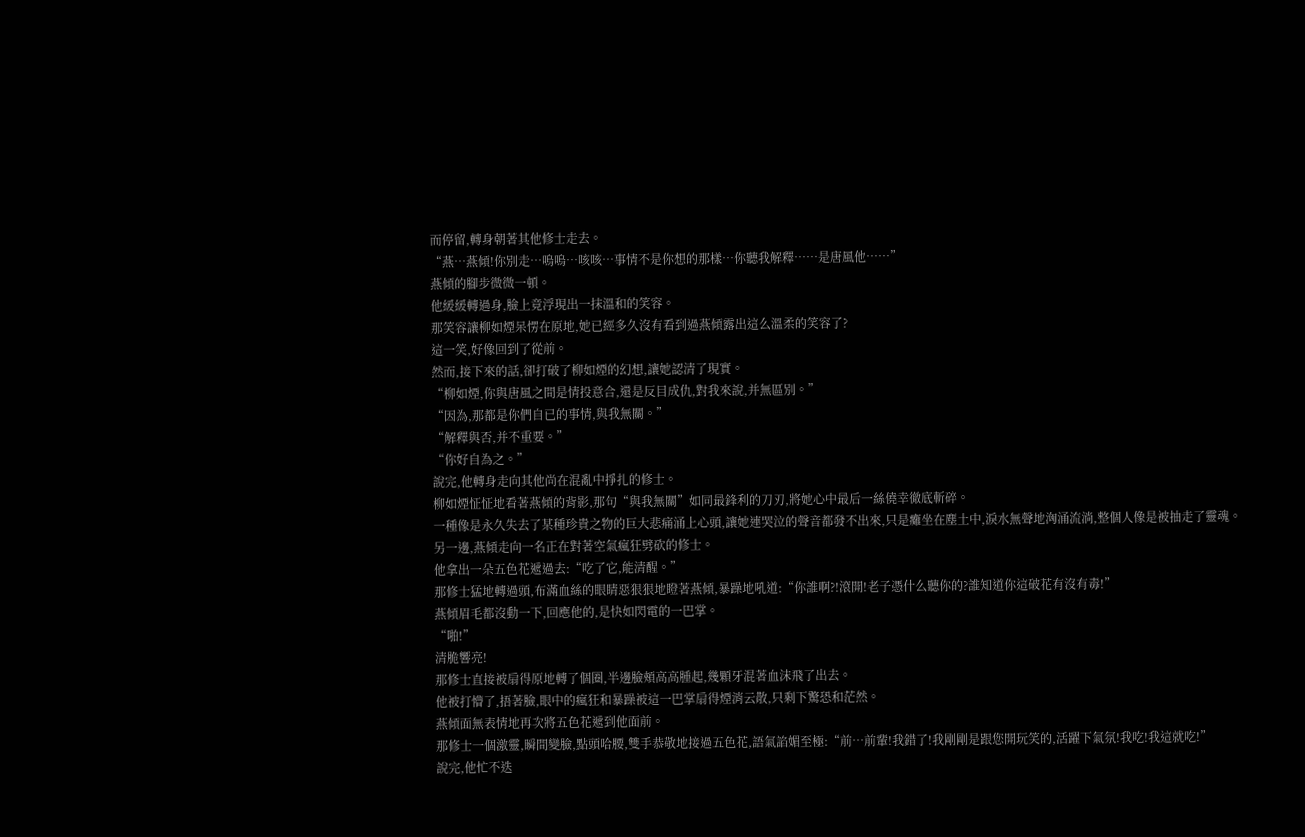而停留,轉身朝著其他修士走去。
“燕…燕傾!你別走…嗚嗚…咳咳…事情不是你想的那樣…你聽我解釋……是唐風他……”
燕傾的腳步微微一頓。
他緩緩轉過身,臉上竟浮現出一抹溫和的笑容。
那笑容讓柳如煙呆愣在原地,她已經多久沒有看到過燕傾露出這么溫柔的笑容了?
這一笑,好像回到了從前。
然而,接下來的話,卻打破了柳如煙的幻想,讓她認清了現實。
“柳如煙,你與唐風之間是情投意合,還是反目成仇,對我來說,并無區別。”
“因為,那都是你們自已的事情,與我無關。”
“解釋與否,并不重要。”
“你好自為之。”
說完,他轉身走向其他尚在混亂中掙扎的修士。
柳如煙怔怔地看著燕傾的背影,那句“與我無關”如同最鋒利的刀刃,將她心中最后一絲僥幸徹底斬碎。
一種像是永久失去了某種珍貴之物的巨大悲痛涌上心頭,讓她連哭泣的聲音都發不出來,只是癱坐在塵土中,淚水無聲地洶涌流淌,整個人像是被抽走了靈魂。
另一邊,燕傾走向一名正在對著空氣瘋狂劈砍的修士。
他拿出一朵五色花遞過去:“吃了它,能清醒。”
那修士猛地轉過頭,布滿血絲的眼睛惡狠狠地瞪著燕傾,暴躁地吼道:“你誰啊?!滾開!老子憑什么聽你的?誰知道你這破花有沒有毒!”
燕傾眉毛都沒動一下,回應他的,是快如閃電的一巴掌。
“啪!”
清脆響亮!
那修士直接被扇得原地轉了個圈,半邊臉頰高高腫起,幾顆牙混著血沫飛了出去。
他被打懵了,捂著臉,眼中的瘋狂和暴躁被這一巴掌扇得煙消云散,只剩下驚恐和茫然。
燕傾面無表情地再次將五色花遞到他面前。
那修士一個激靈,瞬間變臉,點頭哈腰,雙手恭敬地接過五色花,語氣諂媚至極:“前…前輩!我錯了!我剛剛是跟您開玩笑的,活躍下氣氛!我吃!我這就吃!”
說完,他忙不迭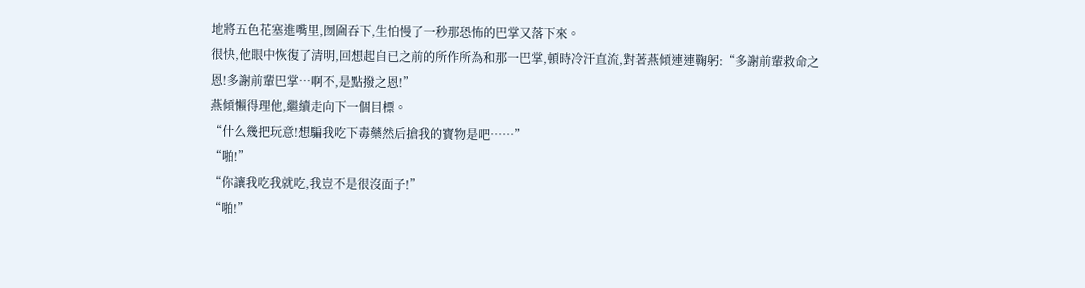地將五色花塞進嘴里,囫圇吞下,生怕慢了一秒那恐怖的巴掌又落下來。
很快,他眼中恢復了清明,回想起自已之前的所作所為和那一巴掌,頓時冷汗直流,對著燕傾連連鞠躬:“多謝前輩救命之恩!多謝前輩巴掌…啊不,是點撥之恩!”
燕傾懶得理他,繼續走向下一個目標。
“什么幾把玩意!想騙我吃下毒藥然后搶我的寶物是吧……”
“啪!”
“你讓我吃我就吃,我豈不是很沒面子!”
“啪!”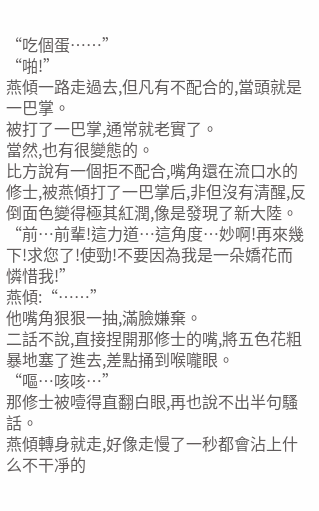“吃個蛋……”
“啪!”
燕傾一路走過去,但凡有不配合的,當頭就是一巴掌。
被打了一巴掌,通常就老實了。
當然,也有很變態的。
比方說有一個拒不配合,嘴角還在流口水的修士,被燕傾打了一巴掌后,非但沒有清醒,反倒面色變得極其紅潤,像是發現了新大陸。
“前…前輩!這力道…這角度…妙啊!再來幾下!求您了!使勁!不要因為我是一朵嬌花而憐惜我!”
燕傾:“……”
他嘴角狠狠一抽,滿臉嫌棄。
二話不說,直接捏開那修士的嘴,將五色花粗暴地塞了進去,差點捅到喉嚨眼。
“嘔…咳咳…”
那修士被噎得直翻白眼,再也說不出半句騷話。
燕傾轉身就走,好像走慢了一秒都會沾上什么不干凈的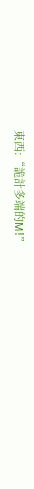東西:“詭計多端的M!”